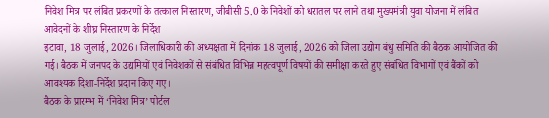निवेश मित्र पर लंबित प्रकरणों के तत्काल निस्तारण, जीबीसी 5.0 के निवेशों को धरातल पर लाने तथा मुख्यमंत्री युवा योजना में लंबित आवेदनों के शीघ्र निस्तारण के निर्देश
इटावा, 18 जुलाई, 2026। जिलाधिकारी की अध्यक्षता में दिनांक 18 जुलाई, 2026 को जिला उद्योग बंधु समिति की बैठक आयोजित की गई। बैठक में जनपद के उद्यमियों एवं निवेशकों से संबंधित विभिन्न महत्वपूर्ण विषयों की समीक्षा करते हुए संबंधित विभागों एवं बैंकों को आवश्यक दिशा-निर्देश प्रदान किए गए।
बैठक के प्रारम्भ में ‘निवेश मित्र’ पोर्टल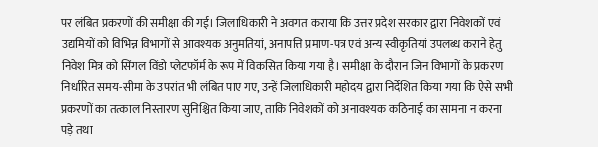पर लंबित प्रकरणों की समीक्षा की गई। जिलाधिकारी ने अवगत कराया कि उत्तर प्रदेश सरकार द्वारा निवेशकों एवं उद्यमियों को विभिन्न विभागों से आवश्यक अनुमतियां, अनापत्ति प्रमाण-पत्र एवं अन्य स्वीकृतियां उपलब्ध कराने हेतु निवेश मित्र को सिंगल विंडो प्लेटफॉर्म के रूप में विकसित किया गया है। समीक्षा के दौरान जिन विभागों के प्रकरण निर्धारित समय-सीमा के उपरांत भी लंबित पाए गए, उन्हें जिलाधिकारी महोदय द्वारा निर्देशित किया गया कि ऐसे सभी प्रकरणों का तत्काल निस्तारण सुनिश्चित किया जाए, ताकि निवेशकों को अनावश्यक कठिनाई का सामना न करना पड़े तथा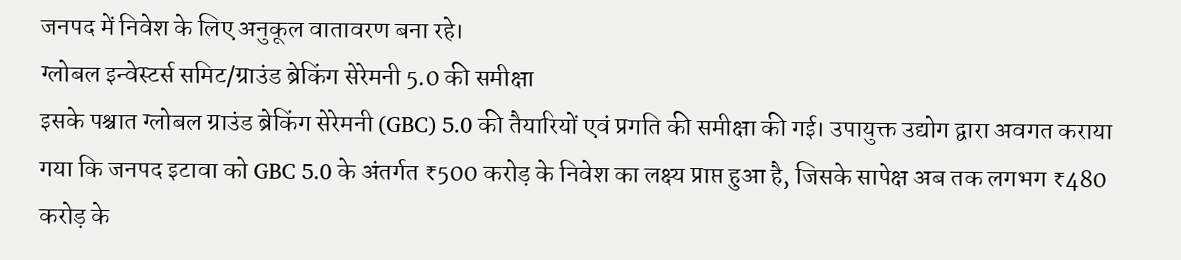जनपद में निवेश के लिए अनुकूल वातावरण बना रहे।
ग्लोबल इन्वेस्टर्स समिट/ग्राउंड ब्रेकिंग सेरेमनी 5.0 की समीक्षा
इसके पश्चात ग्लोबल ग्राउंड ब्रेकिंग सेरेमनी (GBC) 5.0 की तैयारियों एवं प्रगति की समीक्षा की गई। उपायुक्त उद्योग द्वारा अवगत कराया गया कि जनपद इटावा को GBC 5.0 के अंतर्गत ₹500 करोड़ के निवेश का लक्ष्य प्राप्त हुआ है, जिसके सापेक्ष अब तक लगभग ₹480 करोड़ के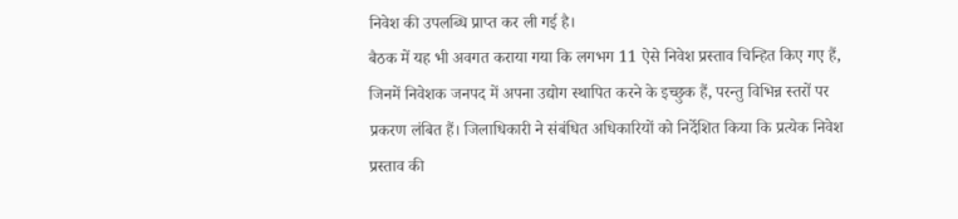निवेश की उपलब्धि प्राप्त कर ली गई है।
बैठक में यह भी अवगत कराया गया कि लगभग 11 ऐसे निवेश प्रस्ताव चिन्हित किए गए हैं, जिनमें निवेशक जनपद में अपना उद्योग स्थापित करने के इच्छुक हैं, परन्तु विभिन्न स्तरों पर प्रकरण लंबित हैं। जिलाधिकारी ने संबंधित अधिकारियों को निर्देशित किया कि प्रत्येक निवेश प्रस्ताव की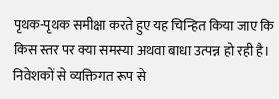पृथक-पृथक समीक्षा करते हुए यह चिन्हित किया जाए कि किस स्तर पर क्या समस्या अथवा बाधा उत्पन्न हो रही है। निवेशकों से व्यक्तिगत रूप से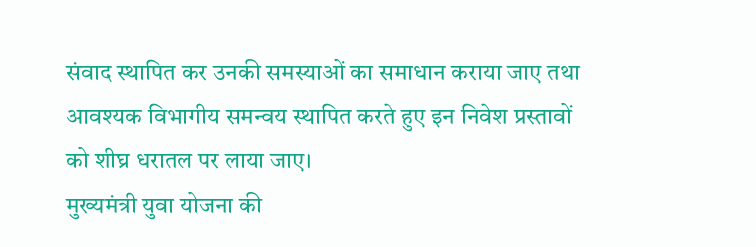संवाद स्थापित कर उनकी समस्याओं का समाधान कराया जाए तथा आवश्यक विभागीय समन्वय स्थापित करते हुए इन निवेश प्रस्तावों को शीघ्र धरातल पर लाया जाए।
मुख्यमंत्री युवा योजना की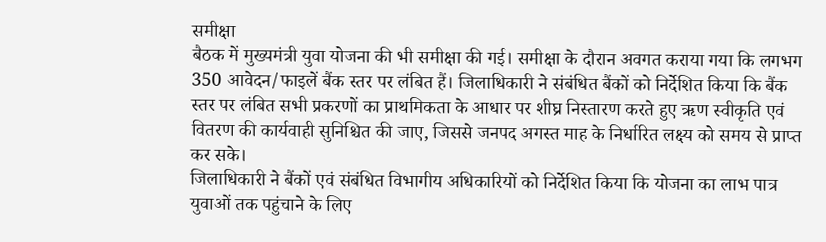समीक्षा
बैठक में मुख्यमंत्री युवा योजना की भी समीक्षा की गई। समीक्षा के दौरान अवगत कराया गया कि लगभग 350 आवेदन/फाइलें बैंक स्तर पर लंबित हैं। जिलाधिकारी ने संबंधित बैंकों को निर्देशित किया कि बैंक स्तर पर लंबित सभी प्रकरणों का प्राथमिकता के आधार पर शीघ्र निस्तारण करते हुए ऋण स्वीकृति एवं वितरण की कार्यवाही सुनिश्चित की जाए, जिससे जनपद अगस्त माह के निर्धारित लक्ष्य को समय से प्राप्त कर सके।
जिलाधिकारी ने बैंकों एवं संबंधित विभागीय अधिकारियों को निर्देशित किया कि योजना का लाभ पात्र युवाओं तक पहुंचाने के लिए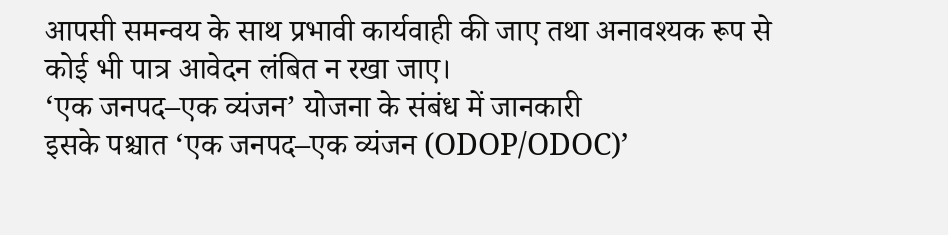आपसी समन्वय के साथ प्रभावी कार्यवाही की जाए तथा अनावश्यक रूप से कोई भी पात्र आवेदन लंबित न रखा जाए।
‘एक जनपद–एक व्यंजन’ योजना के संबंध में जानकारी
इसके पश्चात ‘एक जनपद–एक व्यंजन (ODOP/ODOC)’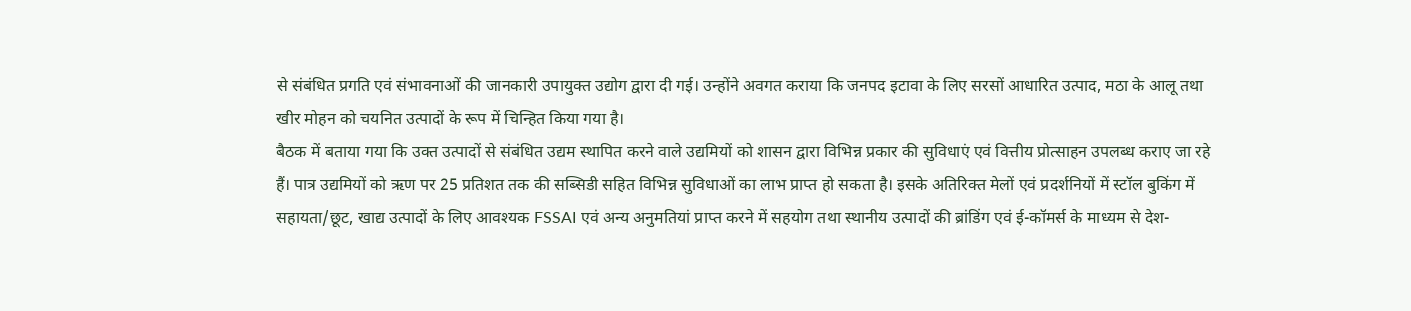से संबंधित प्रगति एवं संभावनाओं की जानकारी उपायुक्त उद्योग द्वारा दी गई। उन्होंने अवगत कराया कि जनपद इटावा के लिए सरसों आधारित उत्पाद, मठा के आलू तथा खीर मोहन को चयनित उत्पादों के रूप में चिन्हित किया गया है।
बैठक में बताया गया कि उक्त उत्पादों से संबंधित उद्यम स्थापित करने वाले उद्यमियों को शासन द्वारा विभिन्न प्रकार की सुविधाएं एवं वित्तीय प्रोत्साहन उपलब्ध कराए जा रहे हैं। पात्र उद्यमियों को ऋण पर 25 प्रतिशत तक की सब्सिडी सहित विभिन्न सुविधाओं का लाभ प्राप्त हो सकता है। इसके अतिरिक्त मेलों एवं प्रदर्शनियों में स्टॉल बुकिंग में सहायता/छूट, खाद्य उत्पादों के लिए आवश्यक FSSAI एवं अन्य अनुमतियां प्राप्त करने में सहयोग तथा स्थानीय उत्पादों की ब्रांडिंग एवं ई-कॉमर्स के माध्यम से देश-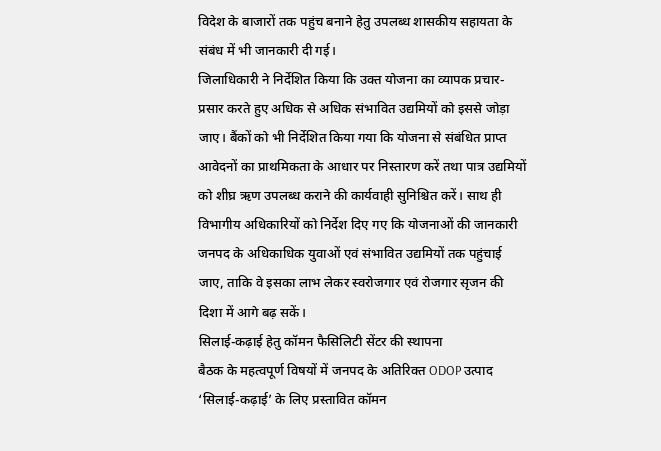विदेश के बाजारों तक पहुंच बनाने हेतु उपलब्ध शासकीय सहायता के संबंध में भी जानकारी दी गई।
जिलाधिकारी ने निर्देशित किया कि उक्त योजना का व्यापक प्रचार-प्रसार करते हुए अधिक से अधिक संभावित उद्यमियों को इससे जोड़ा जाए। बैंकों को भी निर्देशित किया गया कि योजना से संबंधित प्राप्त आवेदनों का प्राथमिकता के आधार पर निस्तारण करें तथा पात्र उद्यमियों को शीघ्र ऋण उपलब्ध कराने की कार्यवाही सुनिश्चित करें। साथ ही विभागीय अधिकारियों को निर्देश दिए गए कि योजनाओं की जानकारी जनपद के अधिकाधिक युवाओं एवं संभावित उद्यमियों तक पहुंचाई जाए, ताकि वे इसका लाभ लेकर स्वरोजगार एवं रोजगार सृजन की दिशा में आगे बढ़ सकें।
सिलाई-कढ़ाई हेतु कॉमन फैसिलिटी सेंटर की स्थापना
बैठक के महत्वपूर्ण विषयों में जनपद के अतिरिक्त ODOP उत्पाद ‘सिलाई-कढ़ाई’ के लिए प्रस्तावित कॉमन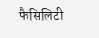फैसिलिटी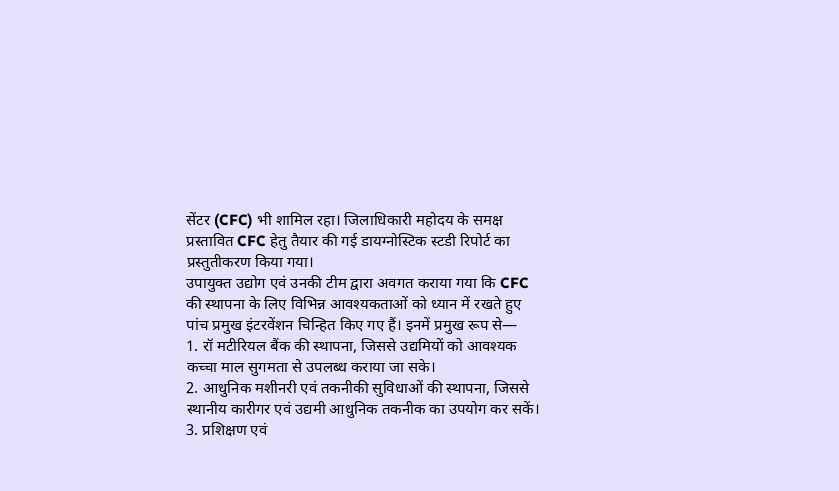सेंटर (CFC) भी शामिल रहा। जिलाधिकारी महोदय के समक्ष प्रस्तावित CFC हेतु तैयार की गई डायग्नोस्टिक स्टडी रिपोर्ट का प्रस्तुतीकरण किया गया।
उपायुक्त उद्योग एवं उनकी टीम द्वारा अवगत कराया गया कि CFC की स्थापना के लिए विभिन्न आवश्यकताओं को ध्यान में रखते हुए पांच प्रमुख इंटरवेंशन चिन्हित किए गए हैं। इनमें प्रमुख रूप से—
1. रॉ मटीरियल बैंक की स्थापना, जिससे उद्यमियों को आवश्यक कच्चा माल सुगमता से उपलब्ध कराया जा सके।
2. आधुनिक मशीनरी एवं तकनीकी सुविधाओं की स्थापना, जिससे स्थानीय कारीगर एवं उद्यमी आधुनिक तकनीक का उपयोग कर सकें।
3. प्रशिक्षण एवं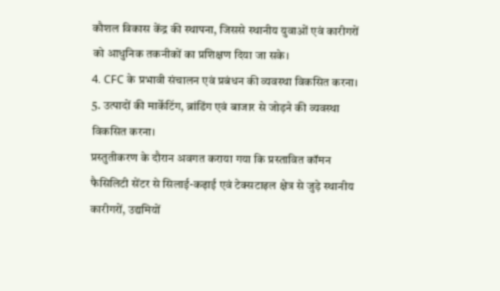कौशल विकास केंद्र की स्थापना, जिससे स्थानीय युवाओं एवं कारीगरों को आधुनिक तकनीकों का प्रशिक्षण दिया जा सके।
4. CFC के प्रभावी संचालन एवं प्रबंधन की व्यवस्था विकसित करना।
5. उत्पादों की मार्केटिंग, ब्रांडिंग एवं बाजार से जोड़ने की व्यवस्था विकसित करना।
प्रस्तुतीकरण के दौरान अवगत कराया गया कि प्रस्तावित कॉमन फैसिलिटी सेंटर से सिलाई-कढ़ाई एवं टेक्सटाइल क्षेत्र से जुड़े स्थानीय कारीगरों, उद्यमियों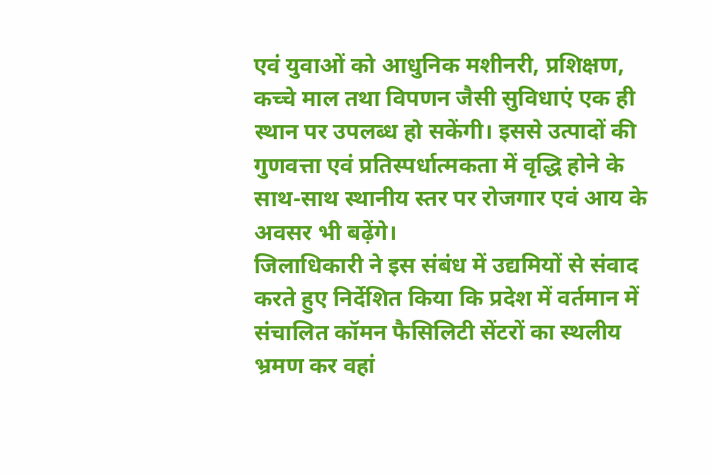एवं युवाओं को आधुनिक मशीनरी, प्रशिक्षण, कच्चे माल तथा विपणन जैसी सुविधाएं एक ही स्थान पर उपलब्ध हो सकेंगी। इससे उत्पादों की गुणवत्ता एवं प्रतिस्पर्धात्मकता में वृद्धि होने के साथ-साथ स्थानीय स्तर पर रोजगार एवं आय के अवसर भी बढ़ेंगे।
जिलाधिकारी ने इस संबंध में उद्यमियों से संवाद करते हुए निर्देशित किया कि प्रदेश में वर्तमान में संचालित कॉमन फैसिलिटी सेंटरों का स्थलीय भ्रमण कर वहां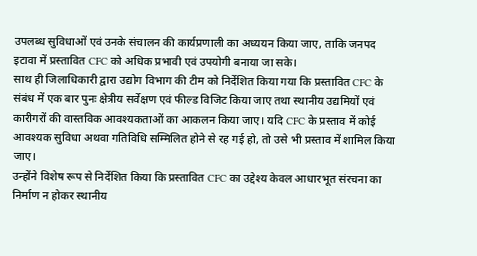उपलब्ध सुविधाओं एवं उनके संचालन की कार्यप्रणाली का अध्ययन किया जाए, ताकि जनपद इटावा में प्रस्तावित CFC को अधिक प्रभावी एवं उपयोगी बनाया जा सके।
साथ ही जिलाधिकारी द्वारा उद्योग विभाग की टीम को निर्देशित किया गया कि प्रस्तावित CFC के संबंध में एक बार पुनः क्षेत्रीय सर्वेक्षण एवं फील्ड विजिट किया जाए तथा स्थानीय उद्यमियों एवं कारीगरों की वास्तविक आवश्यकताओं का आकलन किया जाए। यदि CFC के प्रस्ताव में कोई आवश्यक सुविधा अथवा गतिविधि सम्मिलित होने से रह गई हो, तो उसे भी प्रस्ताव में शामिल किया जाए।
उन्होंने विशेष रूप से निर्देशित किया कि प्रस्तावित CFC का उद्देश्य केवल आधारभूत संरचना का निर्माण न होकर स्थानीय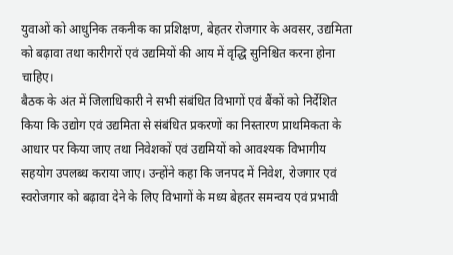युवाओं को आधुनिक तकनीक का प्रशिक्षण, बेहतर रोजगार के अवसर, उद्यमिता को बढ़ावा तथा कारीगरों एवं उद्यमियों की आय में वृद्धि सुनिश्चित करना होना चाहिए।
बैठक के अंत में जिलाधिकारी ने सभी संबंधित विभागों एवं बैंकों को निर्देशित किया कि उद्योग एवं उद्यमिता से संबंधित प्रकरणों का निस्तारण प्राथमिकता के आधार पर किया जाए तथा निवेशकों एवं उद्यमियों को आवश्यक विभागीय सहयोग उपलब्ध कराया जाए। उन्होंने कहा कि जनपद में निवेश, रोजगार एवं स्वरोजगार को बढ़ावा देने के लिए विभागों के मध्य बेहतर समन्वय एवं प्रभावी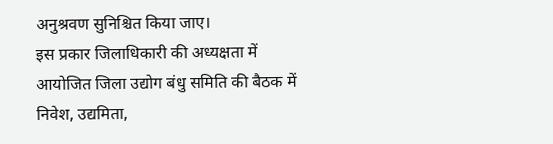अनुश्रवण सुनिश्चित किया जाए।
इस प्रकार जिलाधिकारी की अध्यक्षता में आयोजित जिला उद्योग बंधु समिति की बैठक में निवेश, उद्यमिता,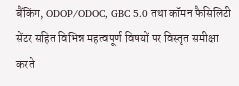बैंकिंग, ODOP/ODOC, GBC 5.0 तथा कॉमन फैसिलिटी सेंटर सहित विभिन्न महत्वपूर्ण विषयों पर विस्तृत समीक्षा करते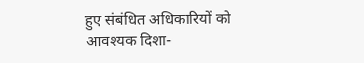हुए संबंधित अधिकारियों को आवश्यक दिशा-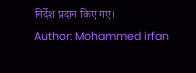निर्देश प्रदान किए गए।
Author: Mohammed irfan